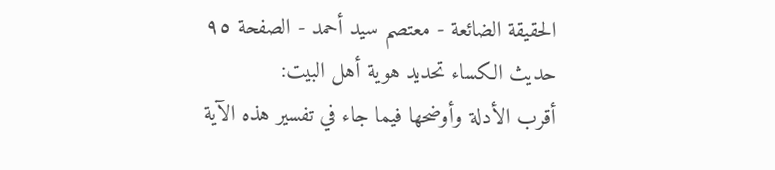الحقيقة الضائعة - معتصم سيد أحمد - الصفحة ٩٥
حديث الكساء تحديد هوية أهل البيت:
أقرب الأدلة وأوضحها فيما جاء في تفسير هذه الآية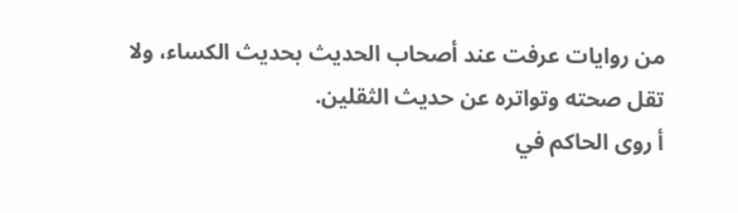من روايات عرفت عند أصحاب الحديث بحديث الكساء، ولا تقل صحته وتواتره عن حديث الثقلين.
أ روى الحاكم في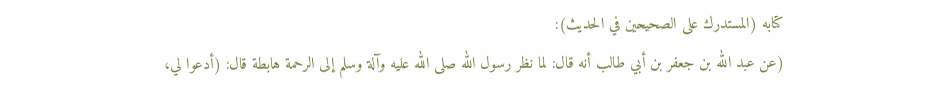كتابه (المستدرك على الصحيحين في الحديث):
(عن عبد الله بن جعفر بن أبي طالب أنه قال: لما نظر رسول الله صلى الله عليه وآلة وسلم إلى الرحمة هابطة قال: (أدعوا لي،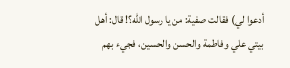أدعوا لي) فقالت صفية: من يا رسول الله؟! قال: أهل بيتي علي وفاطمة والحسن والحسين، فجيء بهم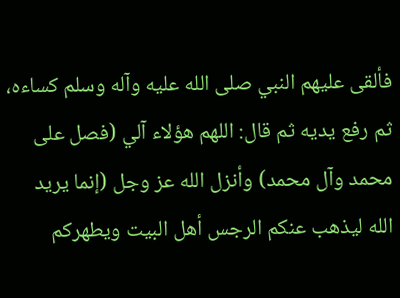فألقى عليهم النبي صلى الله عليه وآله وسلم كساءه، ثم رفع يديه ثم قال: اللهم هؤلاء آلي (فصل على محمد وآل محمد) وأنزل الله عز وجل (إنما يريد الله ليذهب عنكم الرجس أهل البيت ويطهركم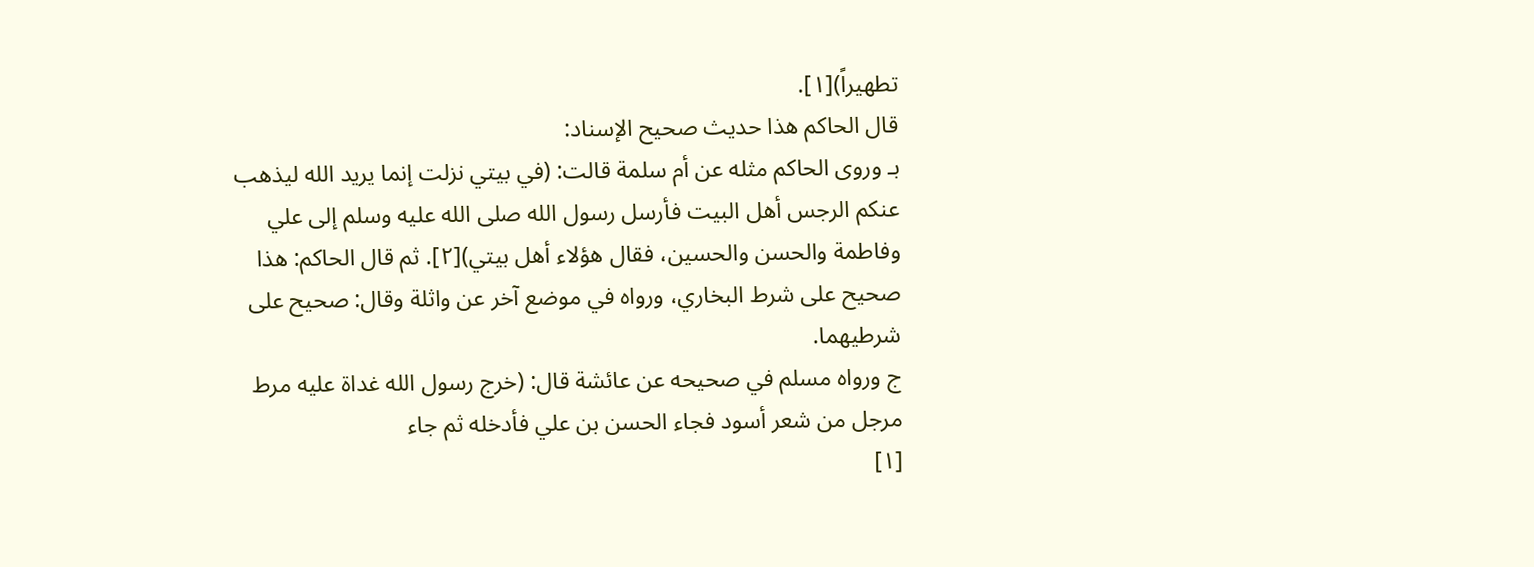تطهيراً)[١].
قال الحاكم هذا حديث صحيح الإسناد:
بـ وروى الحاكم مثله عن أم سلمة قالت: (في بيتي نزلت إنما يريد الله ليذهب عنكم الرجس أهل البيت فأرسل رسول الله صلى الله عليه وسلم إلى علي وفاطمة والحسن والحسين، فقال هؤلاء أهل بيتي)[٢]. ثم قال الحاكم: هذا صحيح على شرط البخاري، ورواه في موضع آخر عن واثلة وقال: صحيح على شرطيهما.
ج ورواه مسلم في صحيحه عن عائشة قال: (خرج رسول الله غداة عليه مرط مرجل من شعر أسود فجاء الحسن بن علي فأدخله ثم جاء
[١]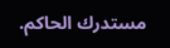مستدرك الحاكم.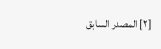[٢] المصدر السابق